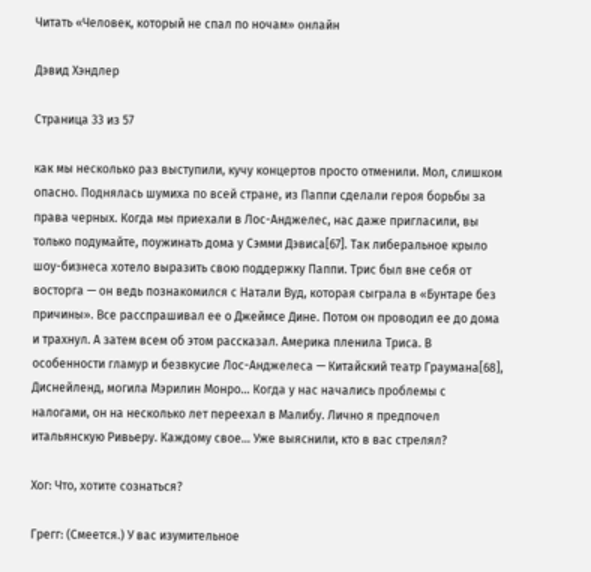Читать «Человек, который не спал по ночам» онлайн

Дэвид Хэндлер

Страница 33 из 57

как мы несколько раз выступили, кучу концертов просто отменили. Мол, слишком опасно. Поднялась шумиха по всей стране, из Паппи сделали героя борьбы за права черных. Когда мы приехали в Лос-Анджелес, нас даже пригласили, вы только подумайте, поужинать дома у Сэмми Дэвиса[67]. Так либеральное крыло шоу-бизнеса хотело выразить свою поддержку Паппи. Трис был вне себя от восторга — он ведь познакомился с Натали Вуд, которая сыграла в «Бунтаре без причины». Все расспрашивал ее о Джеймсе Дине. Потом он проводил ее до дома и трахнул. А затем всем об этом рассказал. Америка пленила Триса. В особенности гламур и безвкусие Лос-Анджелеса — Китайский театр Граумана[68], Диснейленд, могила Мэрилин Монро… Когда у нас начались проблемы с налогами, он на несколько лет переехал в Малибу. Лично я предпочел итальянскую Ривьеру. Каждому свое… Уже выяснили, кто в вас стрелял?

Хог: Что, хотите сознаться?

Грегг: (Смеется.) У вас изумительное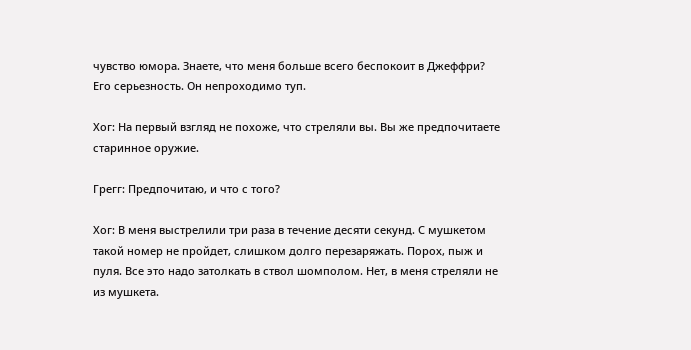чувство юмора. Знаете, что меня больше всего беспокоит в Джеффри? Его серьезность. Он непроходимо туп.

Хог: На первый взгляд не похоже, что стреляли вы. Вы же предпочитаете старинное оружие.

Грегг: Предпочитаю, и что с того?

Хог: В меня выстрелили три раза в течение десяти секунд. С мушкетом такой номер не пройдет, слишком долго перезаряжать. Порох, пыж и пуля. Все это надо затолкать в ствол шомполом. Нет, в меня стреляли не из мушкета.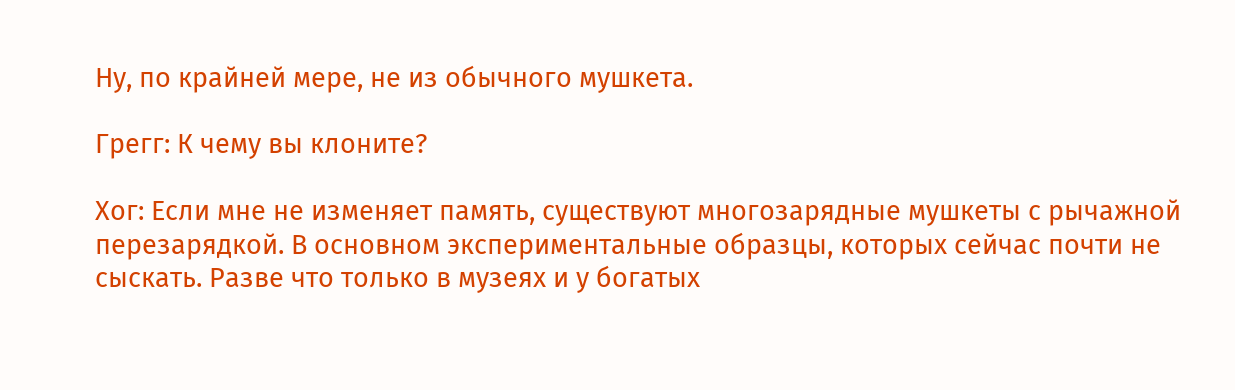Ну, по крайней мере, не из обычного мушкета.

Грегг: К чему вы клоните?

Хог: Если мне не изменяет память, существуют многозарядные мушкеты с рычажной перезарядкой. В основном экспериментальные образцы, которых сейчас почти не сыскать. Разве что только в музеях и у богатых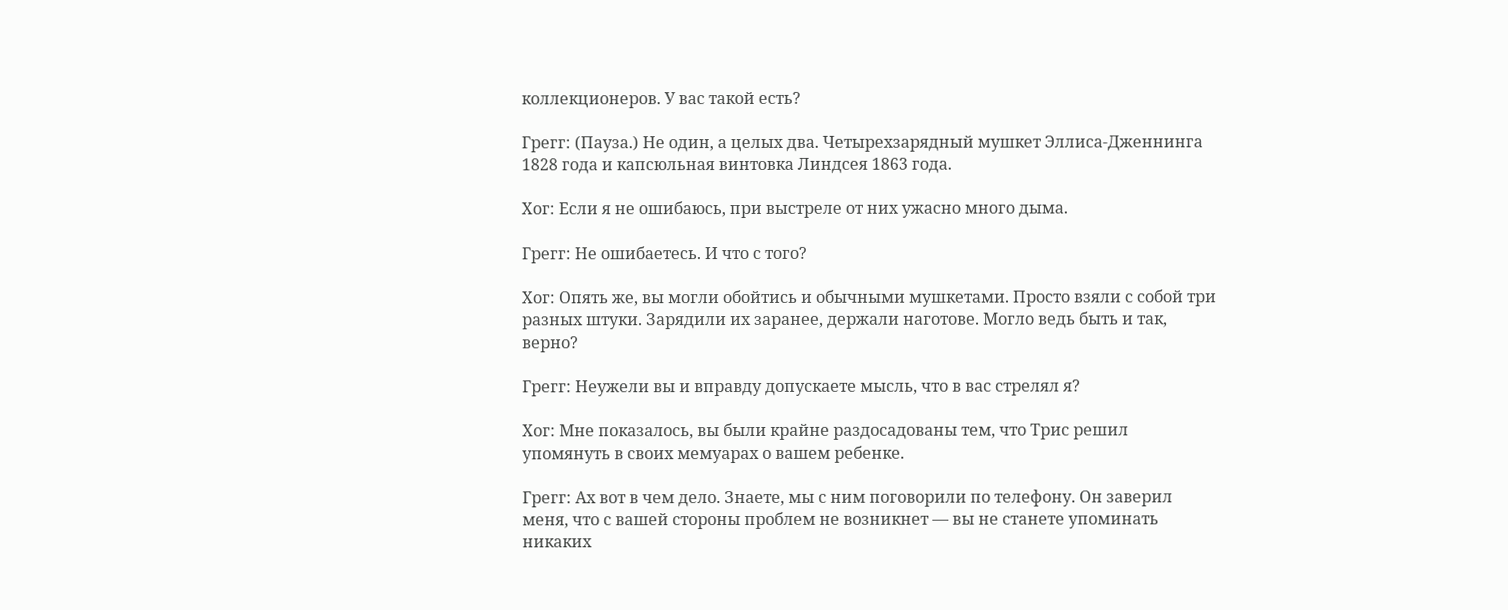коллекционеров. У вас такой есть?

Грегг: (Пауза.) Не один, а целых два. Четырехзарядный мушкет Эллиса-Дженнинга 1828 года и капсюльная винтовка Линдсея 1863 года.

Хог: Если я не ошибаюсь, при выстреле от них ужасно много дыма.

Грегг: Не ошибаетесь. И что с того?

Хог: Опять же, вы могли обойтись и обычными мушкетами. Просто взяли с собой три разных штуки. Зарядили их заранее, держали наготове. Могло ведь быть и так, верно?

Грегг: Неужели вы и вправду допускаете мысль, что в вас стрелял я?

Хог: Мне показалось, вы были крайне раздосадованы тем, что Трис решил упомянуть в своих мемуарах о вашем ребенке.

Грегг: Ах вот в чем дело. Знаете, мы с ним поговорили по телефону. Он заверил меня, что с вашей стороны проблем не возникнет — вы не станете упоминать никаких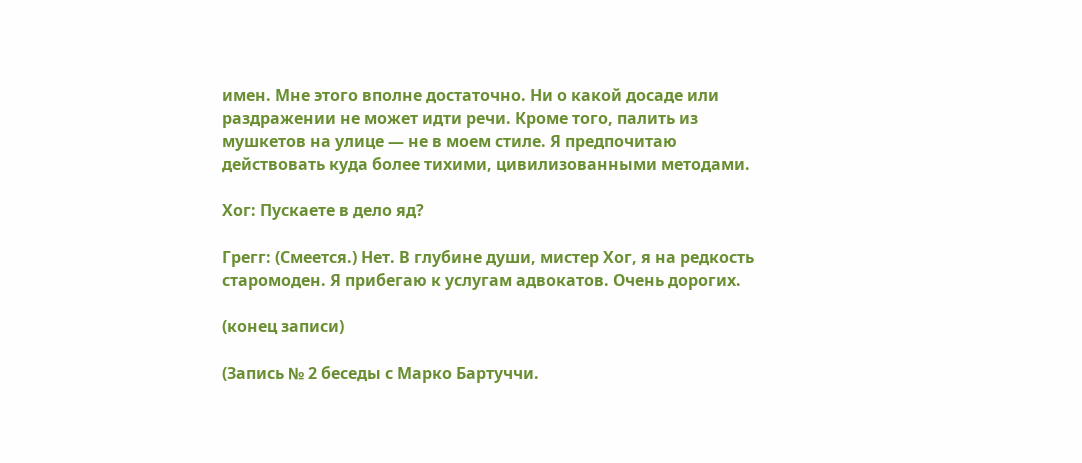имен. Мне этого вполне достаточно. Ни о какой досаде или раздражении не может идти речи. Кроме того, палить из мушкетов на улице — не в моем стиле. Я предпочитаю действовать куда более тихими, цивилизованными методами.

Хог: Пускаете в дело яд?

Грегг: (Смеется.) Нет. В глубине души, мистер Хог, я на редкость старомоден. Я прибегаю к услугам адвокатов. Очень дорогих.

(конец записи)

(Запись № 2 беседы с Марко Бартуччи.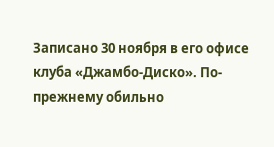Записано 30 ноября в его офисе клуба «Джамбо-Диско». По-прежнему обильно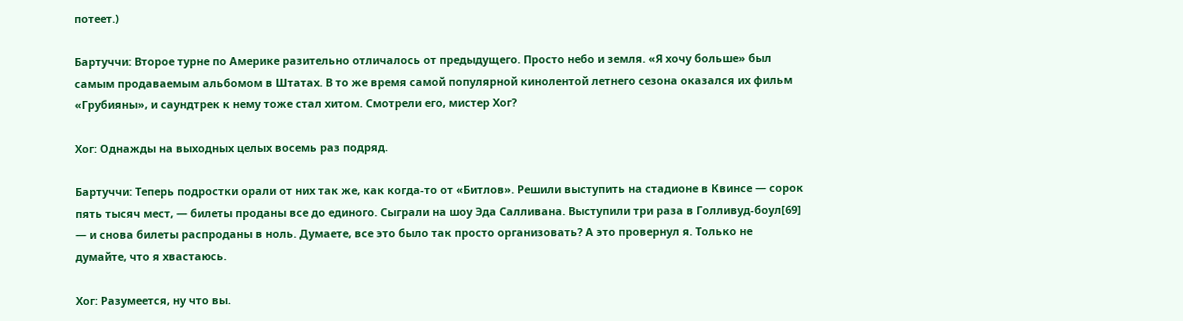потеет.)

Бартуччи: Второе турне по Америке разительно отличалось от предыдущего. Просто небо и земля. «Я хочу больше» был самым продаваемым альбомом в Штатах. В то же время самой популярной кинолентой летнего сезона оказался их фильм «Грубияны», и саундтрек к нему тоже стал хитом. Смотрели его, мистер Хог?

Хог: Однажды на выходных целых восемь раз подряд.

Бартуччи: Теперь подростки орали от них так же, как когда-то от «Битлов». Решили выступить на стадионе в Квинсе — сорок пять тысяч мест, — билеты проданы все до единого. Сыграли на шоу Эда Салливана. Выступили три раза в Голливуд-боул[69] — и снова билеты распроданы в ноль. Думаете, все это было так просто организовать? А это провернул я. Только не думайте, что я хвастаюсь.

Хог: Разумеется, ну что вы.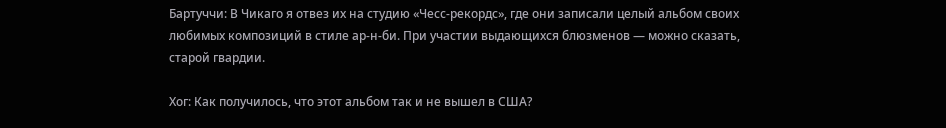Бартуччи: В Чикаго я отвез их на студию «Чесc-рекордс», где они записали целый альбом своих любимых композиций в стиле ар-н-би. При участии выдающихся блюзменов — можно сказать, старой гвардии.

Хог: Как получилось, что этот альбом так и не вышел в США?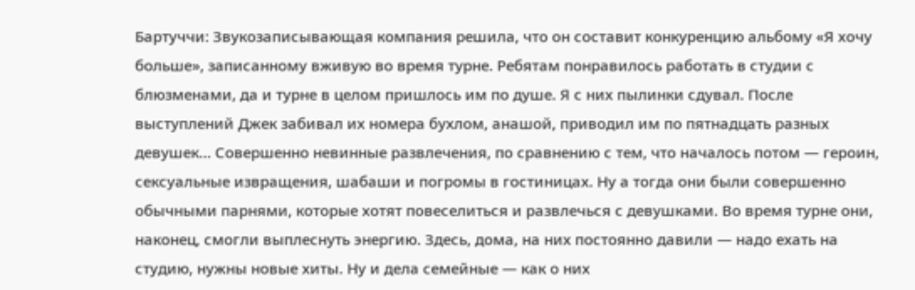Бартуччи: Звукозаписывающая компания решила, что он составит конкуренцию альбому «Я хочу больше», записанному вживую во время турне. Ребятам понравилось работать в студии с блюзменами, да и турне в целом пришлось им по душе. Я с них пылинки сдувал. После выступлений Джек забивал их номера бухлом, анашой, приводил им по пятнадцать разных девушек… Совершенно невинные развлечения, по сравнению с тем, что началось потом — героин, сексуальные извращения, шабаши и погромы в гостиницах. Ну а тогда они были совершенно обычными парнями, которые хотят повеселиться и развлечься с девушками. Во время турне они, наконец, смогли выплеснуть энергию. Здесь, дома, на них постоянно давили — надо ехать на студию, нужны новые хиты. Ну и дела семейные — как о них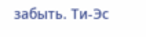забыть. Ти-Эс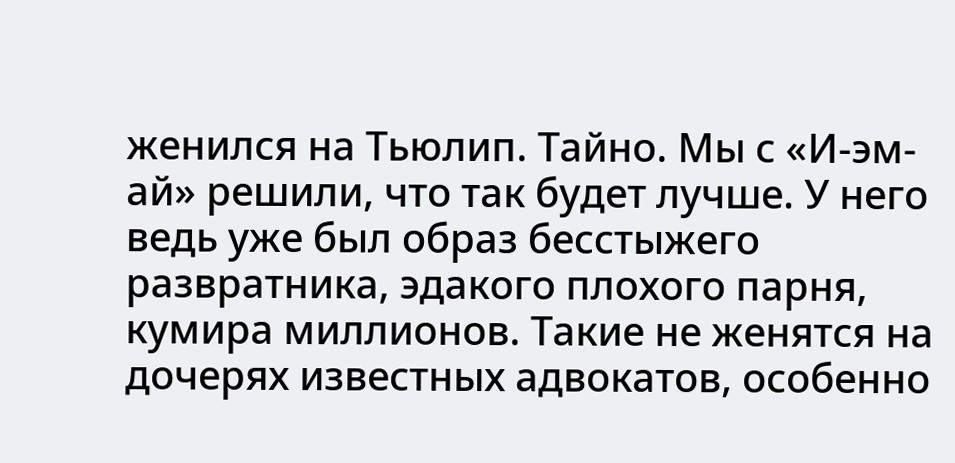женился на Тьюлип. Тайно. Мы с «И-эм-ай» решили, что так будет лучше. У него ведь уже был образ бесстыжего развратника, эдакого плохого парня, кумира миллионов. Такие не женятся на дочерях известных адвокатов, особенно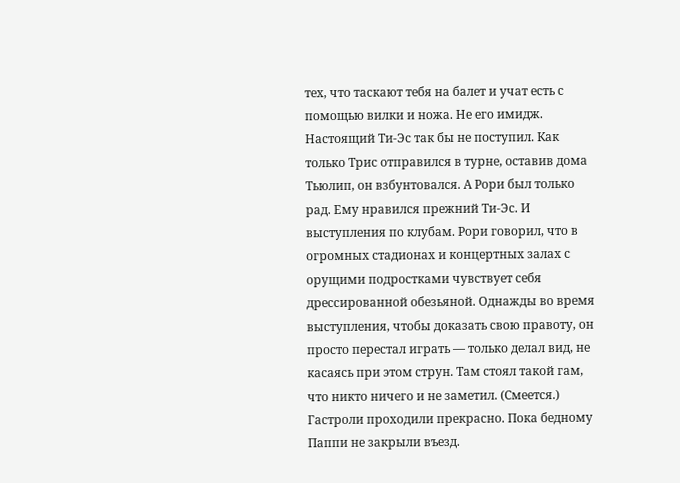тех, что таскают тебя на балет и учат есть с помощью вилки и ножа. Не его имидж. Настоящий Ти-Эс так бы не поступил. Как только Трис отправился в турне, оставив дома Тьюлип, он взбунтовался. А Рори был только рад. Ему нравился прежний Ти-Эс. И выступления по клубам. Рори говорил, что в огромных стадионах и концертных залах с орущими подростками чувствует себя дрессированной обезьяной. Однажды во время выступления, чтобы доказать свою правоту, он просто перестал играть — только делал вид, не касаясь при этом струн. Там стоял такой гам, что никто ничего и не заметил. (Смеется.) Гастроли проходили прекрасно. Пока бедному Паппи не закрыли въезд.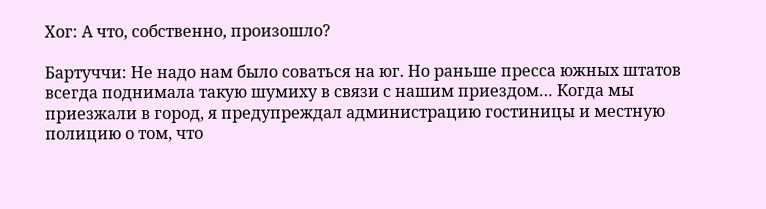Хог: А что, собственно, произошло?

Бартуччи: Не надо нам было соваться на юг. Но раньше пресса южных штатов всегда поднимала такую шумиху в связи с нашим приездом… Когда мы приезжали в город, я предупреждал администрацию гостиницы и местную полицию о том, что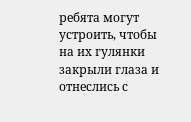ребята могут устроить, чтобы на их гулянки закрыли глаза и отнеслись с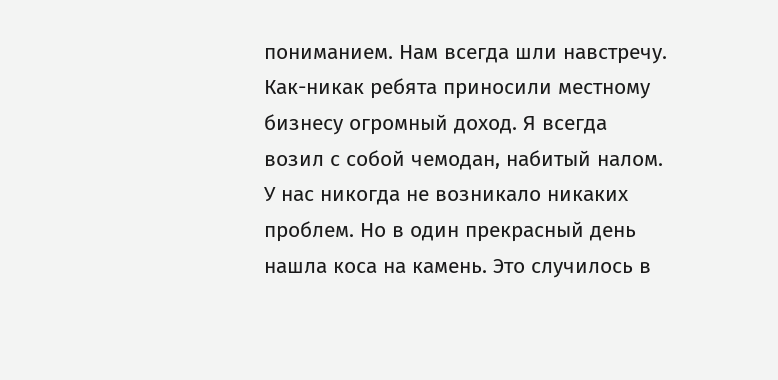пониманием. Нам всегда шли навстречу. Как-никак ребята приносили местному бизнесу огромный доход. Я всегда возил с собой чемодан, набитый налом. У нас никогда не возникало никаких проблем. Но в один прекрасный день нашла коса на камень. Это случилось в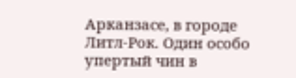Арканзасе, в городе Литл-Рок. Один особо упертый чин в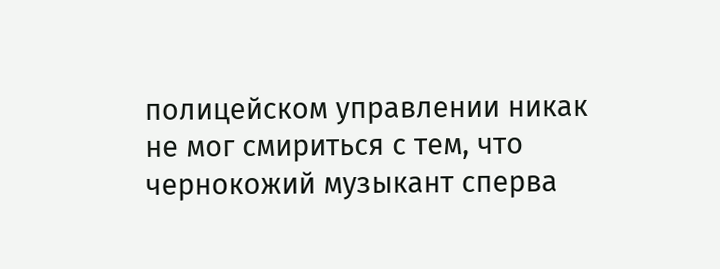полицейском управлении никак не мог смириться с тем, что чернокожий музыкант сперва